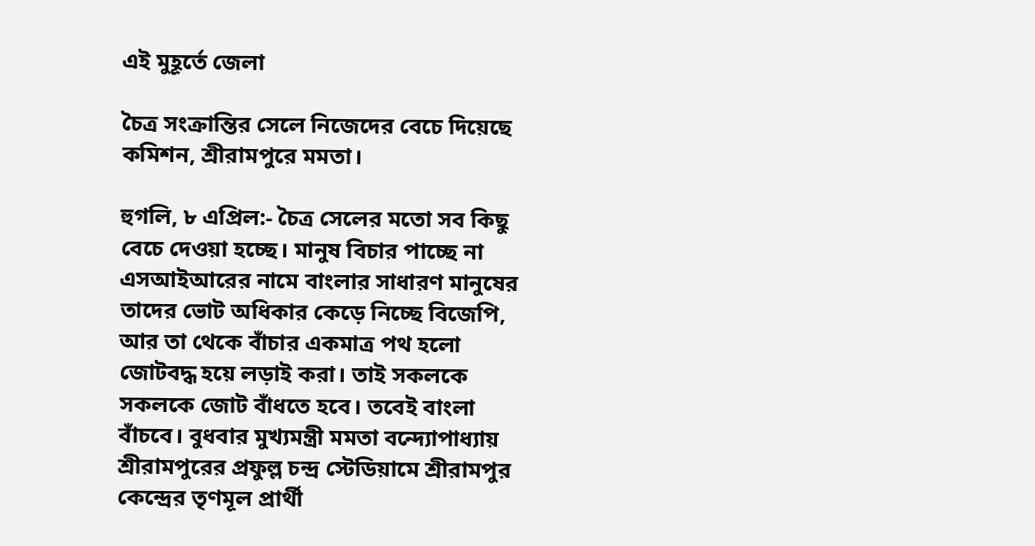এই মুহূর্তে জেলা

চৈত্র সংক্রান্তির সেলে নিজেদের বেচে দিয়েছে কমিশন, শ্রীরামপুরে মমতা।

হুগলি, ৮ এপ্রিল:- চৈত্র সেলের মতো সব কিছু বেচে দেওয়া হচ্ছে। মানুষ বিচার পাচ্ছে না এসআইআরের নামে বাংলার সাধারণ মানুষের তাদের ভোট অধিকার কেড়ে নিচ্ছে বিজেপি, আর তা থেকে বাঁচার একমাত্র পথ হলো জোটবদ্ধ হয়ে লড়াই করা। তাই সকলকে সকলকে জোট বাঁধতে হবে। তবেই বাংলা বাঁচবে। বুধবার মুখ্যমন্ত্রী মমতা বন্দ্যোপাধ্যায় শ্রীরামপুরের প্রফুল্ল চন্দ্র স্টেডিয়ামে শ্রীরামপুর কেন্দ্রের তৃণমূল প্রার্থী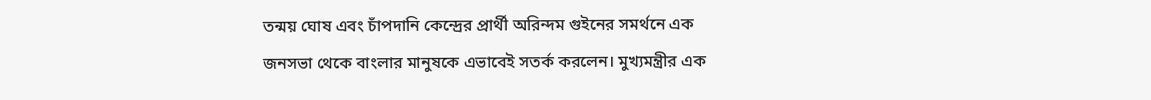তন্ময় ঘোষ এবং চাঁপদানি কেন্দ্রের প্রার্থী অরিন্দম গুইনের সমর্থনে এক জনসভা থেকে বাংলার মানুষকে এভাবেই সতর্ক করলেন। মুখ্যমন্ত্রীর এক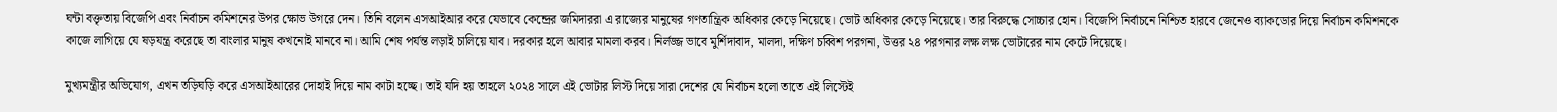ঘন্টা বক্তৃতায় বিজেপি এবং নির্বাচন কমিশনের উপর ক্ষোভ উগরে দেন। তিনি বলেন এসআইআর করে যেভাবে কেন্দ্রের জমিদাররা এ রাজ্যের মানুষের গণতান্ত্রিক অধিকার কেড়ে নিয়েছে। ভোট অধিকার কেড়ে নিয়েছে। তার বিরুদ্ধে সোচ্চার হোন। বিজেপি নির্বাচনে নিশ্চিত হারবে জেনেও ব্যাকডোর দিয়ে নির্বাচন কমিশনকে কাজে লাগিয়ে যে ষড়যন্ত্র করেছে তা বাংলার মানুষ কখনোই মানবে না। আমি শেষ পর্যন্ত লড়াই চালিয়ে যাব। দরকার হলে আবার মামলা করব। নির্লজ্জ ভাবে মুর্শিদাবাদ, মালদা, দক্ষিণ চব্বিশ পরগনা, উত্তর ২৪ পরগনার লক্ষ লক্ষ ভোটারের নাম কেটে দিয়েছে।

মুখ্যমন্ত্রীর অভিযোগ, এখন তড়িঘড়ি করে এসআইআরের দোহাই দিয়ে নাম কাটা হচ্ছে। তাই যদি হয় তাহলে ২০২৪ সালে এই ভোটার লিস্ট দিয়ে সারা দেশের যে নির্বাচন হলো তাতে এই লিস্টেই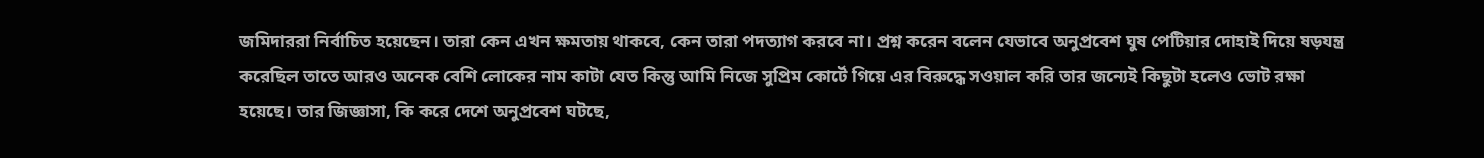জমিদাররা নির্বাচিত হয়েছেন। তারা কেন এখন ক্ষমতায় থাকবে, কেন তারা পদত্যাগ করবে না। প্রশ্ন করেন বলেন যেভাবে অনুপ্রবেশ ঘুষ পেটিয়ার দোহাই দিয়ে ষড়যন্ত্র করেছিল তাতে আরও অনেক বেশি লোকের নাম কাটা যেত কিন্তু আমি নিজে সুপ্রিম কোর্টে গিয়ে এর বিরুদ্ধে সওয়াল করি তার জন্যেই কিছুটা হলেও ভোট রক্ষা হয়েছে। তার জিজ্ঞাসা, কি করে দেশে অনুপ্রবেশ ঘটছে,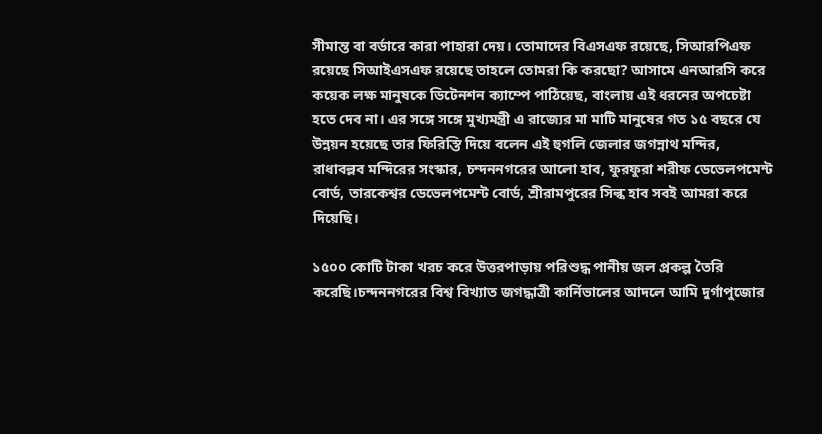সীমান্ত বা বর্ডারে কারা পাহারা দেয়। তোমাদের বিএসএফ রয়েছে, সিআরপিএফ রয়েছে সিআইএসএফ রয়েছে তাহলে তোমরা কি করছো? আসামে এনআরসি করে কয়েক লক্ষ মানুষকে ডিটেনশন ক্যাম্পে পাঠিয়েছ, বাংলায় এই ধরনের অপচেষ্টা হতে দেব না। এর সঙ্গে সঙ্গে মুখ্যমন্ত্রী এ রাজ্যের মা মাটি মানুষের গত ১৫ বছরে যে উন্নয়ন হয়েছে তার ফিরিস্তি দিয়ে বলেন এই হুগলি জেলার জগন্নাথ মন্দির, রাধাবল্লব মন্দিরের সংস্কার, চন্দননগরের আলো হাব, ফুরফুরা শরীফ ডেভেলপমেন্ট বোর্ড, তারকেশ্বর ডেভেলপমেন্ট বোর্ড, শ্রীরামপুরের সিল্ক হাব সবই আমরা করে দিয়েছি।

১৫০০ কোটি টাকা খরচ করে উত্তরপাড়ায় পরিশুদ্ধ পানীয় জল প্রকল্প তৈরি করেছি।চন্দননগরের বিশ্ব বিখ্যাত জগদ্ধাত্রী কার্নিভালের আদলে আমি দুর্গাপুজোর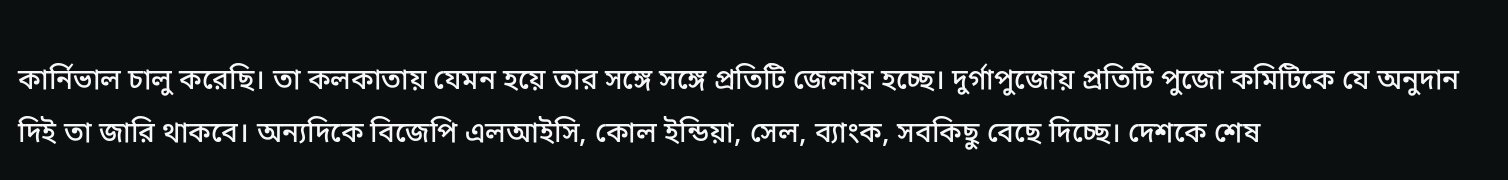কার্নিভাল চালু করেছি। তা কলকাতায় যেমন হয়ে তার সঙ্গে সঙ্গে প্রতিটি জেলায় হচ্ছে। দুর্গাপুজোয় প্রতিটি পুজো কমিটিকে যে অনুদান দিই তা জারি থাকবে। অন্যদিকে বিজেপি এলআইসি, কোল ইন্ডিয়া, সেল, ব্যাংক, সবকিছু বেছে দিচ্ছে। দেশকে শেষ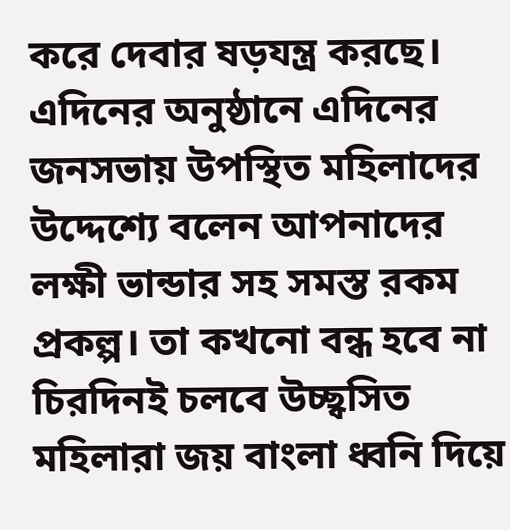করে দেবার ষড়যন্ত্র করছে। এদিনের অনুষ্ঠানে এদিনের জনসভায় উপস্থিত মহিলাদের উদ্দেশ্যে বলেন আপনাদের লক্ষী ভান্ডার সহ সমস্ত রকম প্রকল্প। তা কখনো বন্ধ হবে না চিরদিনই চলবে উচ্ছ্বসিত মহিলারা জয় বাংলা ধ্বনি দিয়ে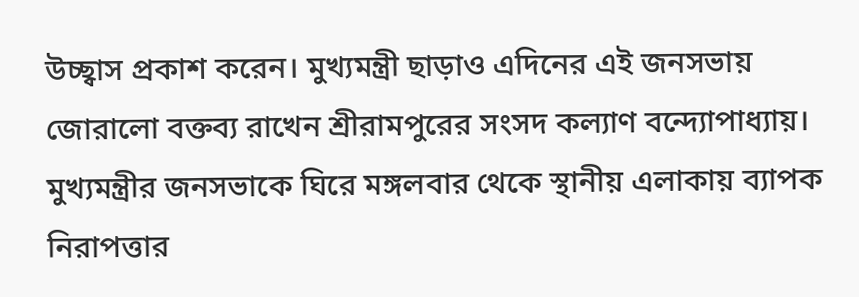উচ্ছ্বাস প্রকাশ করেন। মুখ্যমন্ত্রী ছাড়াও এদিনের এই জনসভায় জোরালো বক্তব্য রাখেন শ্রীরামপুরের সংসদ কল্যাণ বন্দ্যোপাধ্যায়। মুখ্যমন্ত্রীর জনসভাকে ঘিরে মঙ্গলবার থেকে স্থানীয় এলাকায় ব্যাপক নিরাপত্তার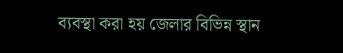ব্যবস্থা করা হয় জেলার বিভিন্ন স্থান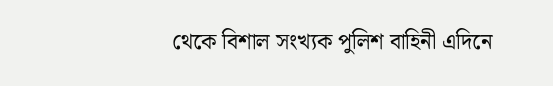থেকে বিশাল সংখ্যক পুলিশ বাহিনী এদিনে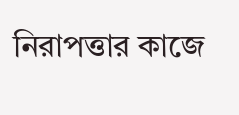নিরাপত্তার কাজে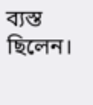ব্যস্ত ছিলেন।